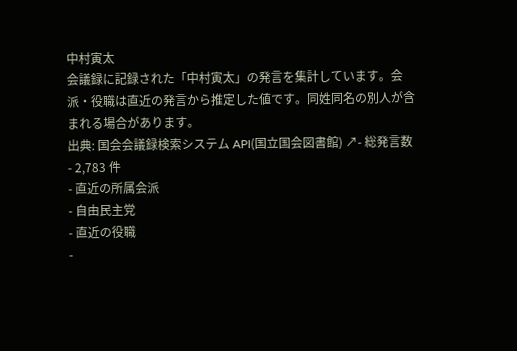中村寅太
会議録に記録された「中村寅太」の発言を集計しています。会派・役職は直近の発言から推定した値です。同姓同名の別人が含まれる場合があります。
出典: 国会会議録検索システム API(国立国会図書館) ↗- 総発言数
- 2,783 件
- 直近の所属会派
- 自由民主党
- 直近の役職
-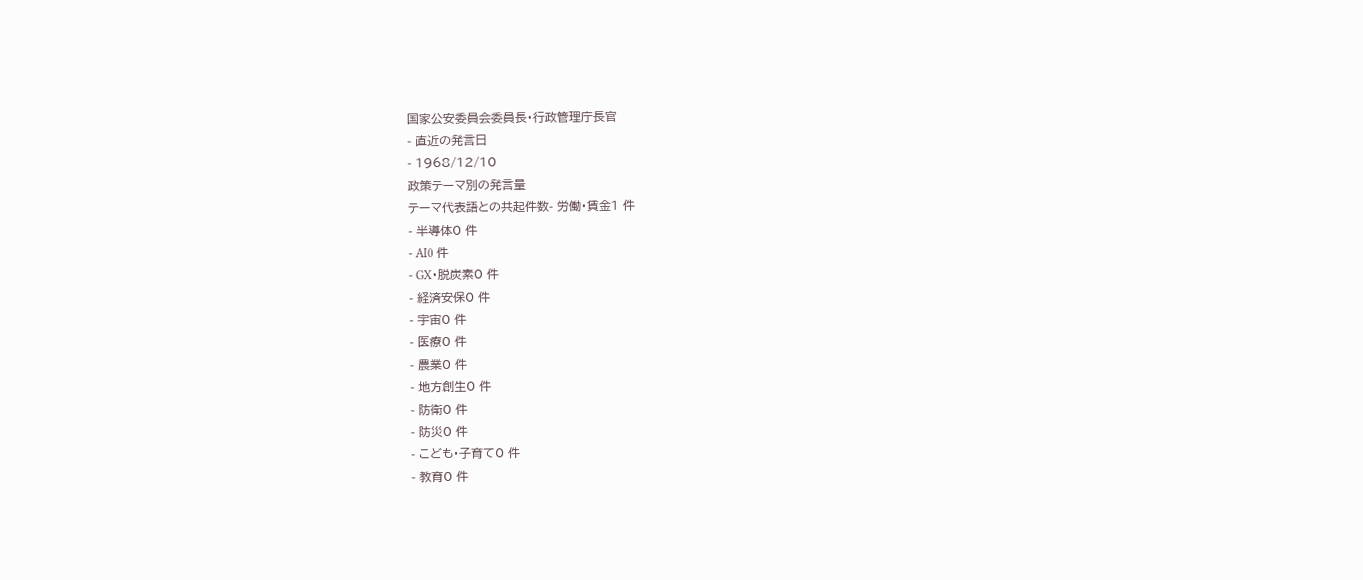国家公安委員会委員長・行政管理庁長官
- 直近の発言日
- 1968/12/10
政策テーマ別の発言量
テーマ代表語との共起件数- 労働・賃金1 件
- 半導体0 件
- AI0 件
- GX・脱炭素0 件
- 経済安保0 件
- 宇宙0 件
- 医療0 件
- 農業0 件
- 地方創生0 件
- 防衛0 件
- 防災0 件
- こども・子育て0 件
- 教育0 件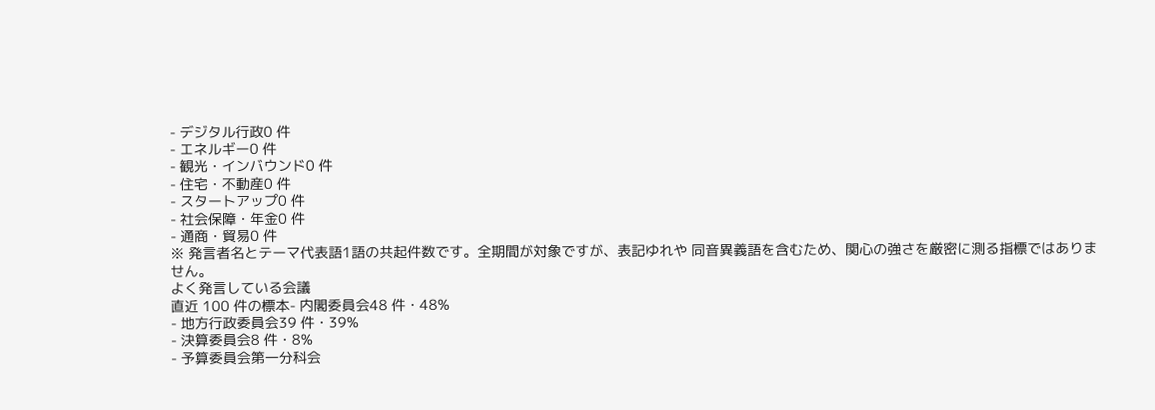- デジタル行政0 件
- エネルギー0 件
- 観光・インバウンド0 件
- 住宅・不動産0 件
- スタートアップ0 件
- 社会保障・年金0 件
- 通商・貿易0 件
※ 発言者名とテーマ代表語1語の共起件数です。全期間が対象ですが、表記ゆれや 同音異義語を含むため、関心の強さを厳密に測る指標ではありません。
よく発言している会議
直近 100 件の標本- 内閣委員会48 件・48%
- 地方行政委員会39 件・39%
- 決算委員会8 件・8%
- 予算委員会第一分科会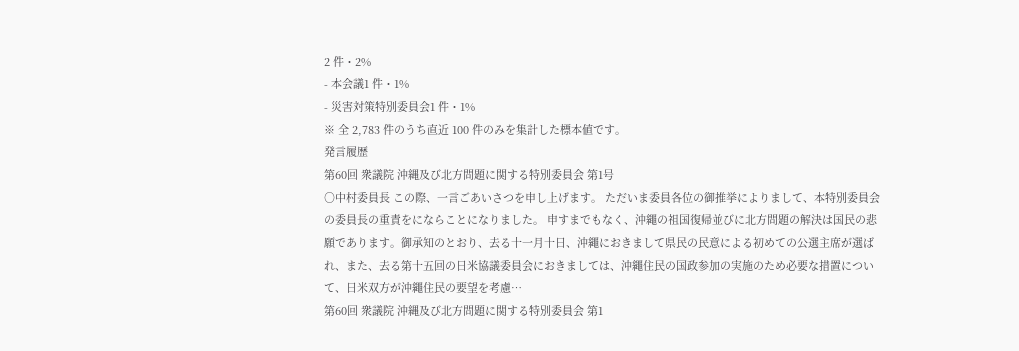2 件・2%
- 本会議1 件・1%
- 災害対策特別委員会1 件・1%
※ 全 2,783 件のうち直近 100 件のみを集計した標本値です。
発言履歴
第60回 衆議院 沖縄及び北方問題に関する特別委員会 第1号
○中村委員長 この際、一言ごあいさつを申し上げます。 ただいま委員各位の御推挙によりまして、本特別委員会の委員長の重責をにならことになりました。 申すまでもなく、沖繩の祖国復帰並びに北方問題の解決は国民の悲願であります。御承知のとおり、去る十一月十日、沖繩におきまして県民の民意による初めての公選主席が選ばれ、また、去る第十五回の日米協議委員会におきましては、沖繩住民の国政参加の実施のため必要な措置について、日米双方が沖繩住民の要望を考慮…
第60回 衆議院 沖縄及び北方問題に関する特別委員会 第1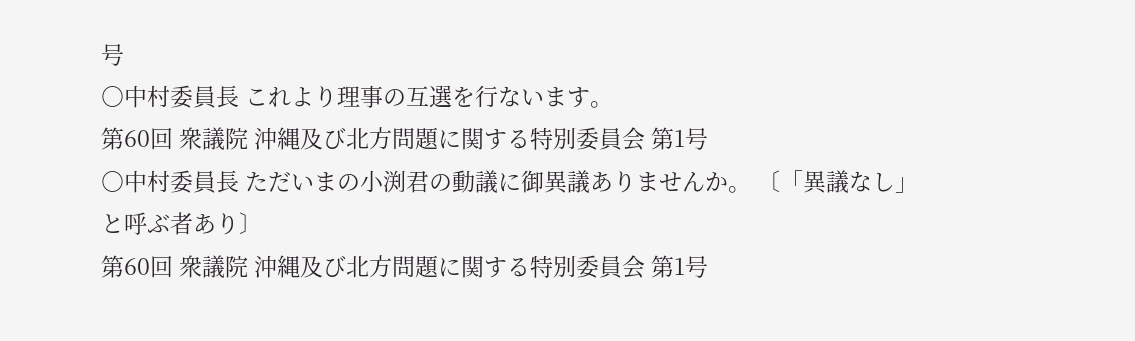号
○中村委員長 これより理事の互選を行ないます。
第60回 衆議院 沖縄及び北方問題に関する特別委員会 第1号
○中村委員長 ただいまの小渕君の動議に御異議ありませんか。 〔「異議なし」と呼ぶ者あり〕
第60回 衆議院 沖縄及び北方問題に関する特別委員会 第1号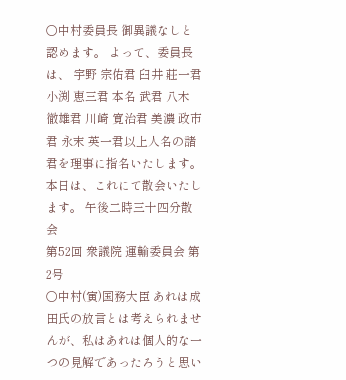○中村委員長 御異議なしと認めます。 よって、委員長は、 宇野 宗佑君 臼井 莊一君 小渕 恵三君 本名 武君 八木 徹雄君 川崎 寛治君 美濃 政市君 永末 英一君以上人名の諸君を理事に指名いたします。 本日は、これにて散会いたします。 午後二時三十四分散会
第52回 衆議院 運輸委員会 第2号
○中村(寅)国務大臣 あれは成田氏の放言とは考えられませんが、私はあれは個人的な一つの見解であったろうと思い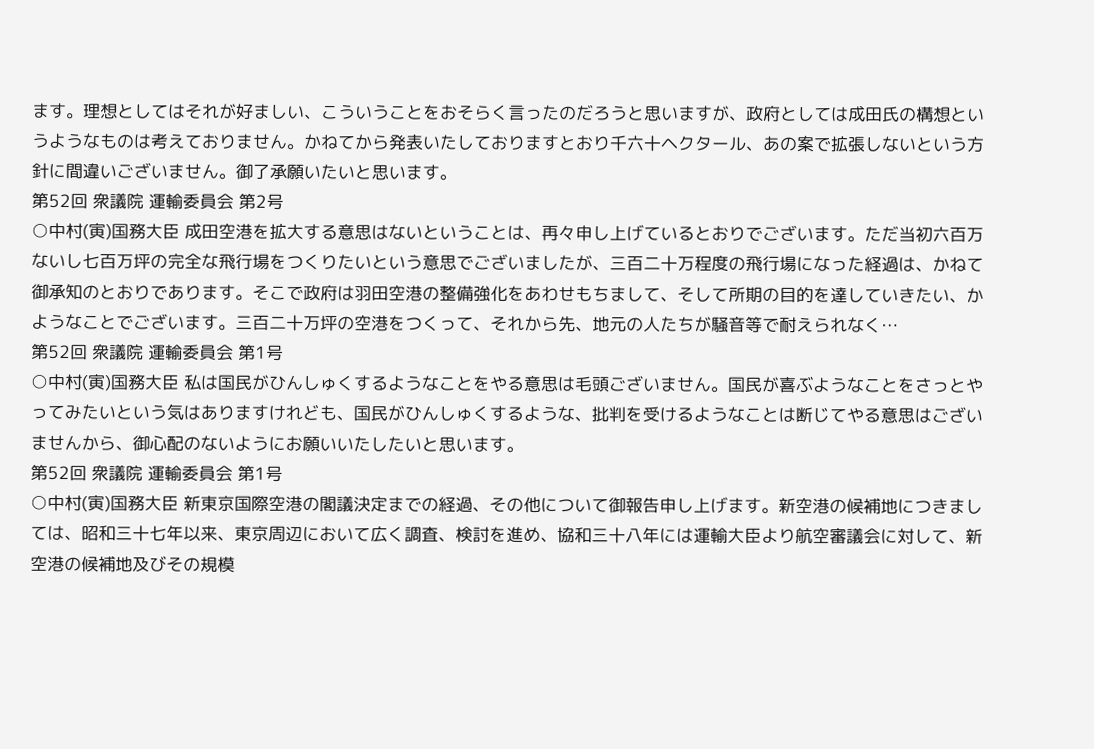ます。理想としてはそれが好ましい、こういうことをおそらく言ったのだろうと思いますが、政府としては成田氏の構想というようなものは考えておりません。かねてから発表いたしておりますとおり千六十ヘクタール、あの案で拡張しないという方針に間違いございません。御了承願いたいと思います。
第52回 衆議院 運輸委員会 第2号
○中村(寅)国務大臣 成田空港を拡大する意思はないということは、再々申し上げているとおりでございます。ただ当初六百万ないし七百万坪の完全な飛行場をつくりたいという意思でございましたが、三百二十万程度の飛行場になった経過は、かねて御承知のとおりであります。そこで政府は羽田空港の整備強化をあわせもちまして、そして所期の目的を達していきたい、かようなことでございます。三百二十万坪の空港をつくって、それから先、地元の人たちが騒音等で耐えられなく…
第52回 衆議院 運輸委員会 第1号
○中村(寅)国務大臣 私は国民がひんしゅくするようなことをやる意思は毛頭ございません。国民が喜ぶようなことをさっとやってみたいという気はありますけれども、国民がひんしゅくするような、批判を受けるようなことは断じてやる意思はございませんから、御心配のないようにお願いいたしたいと思います。
第52回 衆議院 運輸委員会 第1号
○中村(寅)国務大臣 新東京国際空港の閣議決定までの経過、その他について御報告申し上げます。新空港の候補地につきましては、昭和三十七年以来、東京周辺において広く調査、検討を進め、協和三十八年には運輸大臣より航空審議会に対して、新空港の候補地及びその規模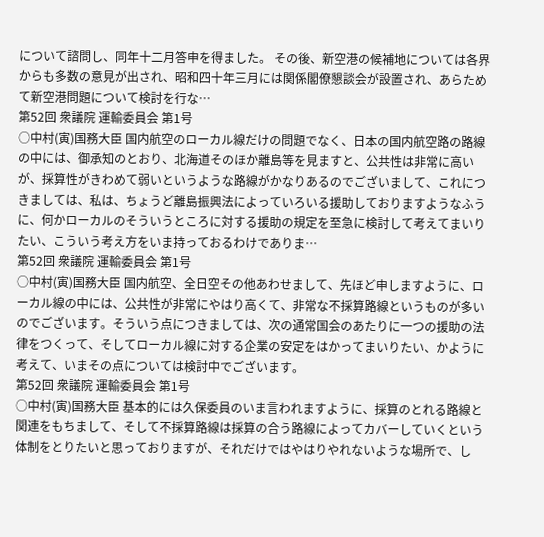について諮問し、同年十二月答申を得ました。 その後、新空港の候補地については各界からも多数の意見が出され、昭和四十年三月には関係閣僚懇談会が設置され、あらためて新空港問題について検討を行な…
第52回 衆議院 運輸委員会 第1号
○中村(寅)国務大臣 国内航空のローカル線だけの問題でなく、日本の国内航空路の路線の中には、御承知のとおり、北海道そのほか離島等を見ますと、公共性は非常に高いが、採算性がきわめて弱いというような路線がかなりあるのでございまして、これにつきましては、私は、ちょうど離島振興法によっていろいる援助しておりますようなふうに、何かローカルのそういうところに対する援助の規定を至急に検討して考えてまいりたい、こういう考え方をいま持っておるわけでありま…
第52回 衆議院 運輸委員会 第1号
○中村(寅)国務大臣 国内航空、全日空その他あわせまして、先ほど申しますように、ローカル線の中には、公共性が非常にやはり高くて、非常な不採算路線というものが多いのでございます。そういう点につきましては、次の通常国会のあたりに一つの援助の法律をつくって、そしてローカル線に対する企業の安定をはかってまいりたい、かように考えて、いまその点については検討中でございます。
第52回 衆議院 運輸委員会 第1号
○中村(寅)国務大臣 基本的には久保委員のいま言われますように、採算のとれる路線と関連をもちまして、そして不採算路線は採算の合う路線によってカバーしていくという体制をとりたいと思っておりますが、それだけではやはりやれないような場所で、し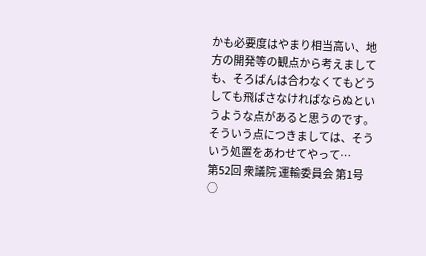かも必要度はやまり相当高い、地方の開発等の観点から考えましても、そろばんは合わなくてもどうしても飛ばさなければならぬというような点があると思うのです。そういう点につきましては、そういう処置をあわせてやって…
第52回 衆議院 運輸委員会 第1号
○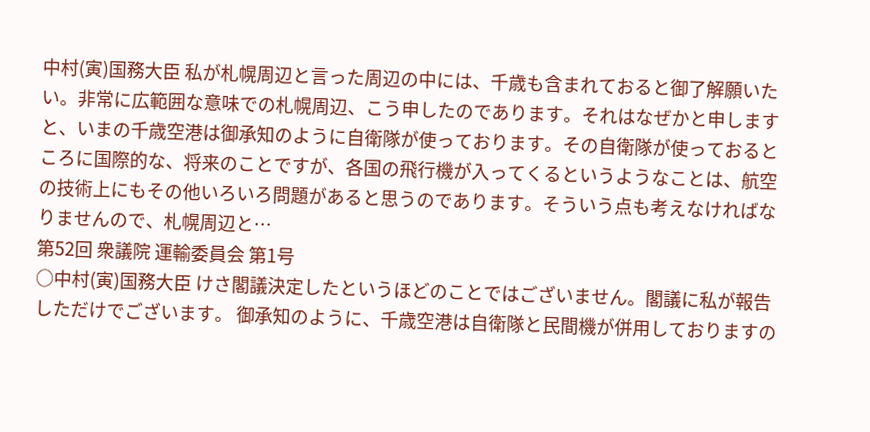中村(寅)国務大臣 私が札幌周辺と言った周辺の中には、千歳も含まれておると御了解願いたい。非常に広範囲な意味での札幌周辺、こう申したのであります。それはなぜかと申しますと、いまの千歳空港は御承知のように自衛隊が使っております。その自衛隊が使っておるところに国際的な、将来のことですが、各国の飛行機が入ってくるというようなことは、航空の技術上にもその他いろいろ問題があると思うのであります。そういう点も考えなければなりませんので、札幌周辺と…
第52回 衆議院 運輸委員会 第1号
○中村(寅)国務大臣 けさ閣議決定したというほどのことではございません。閣議に私が報告しただけでございます。 御承知のように、千歳空港は自衛隊と民間機が併用しておりますの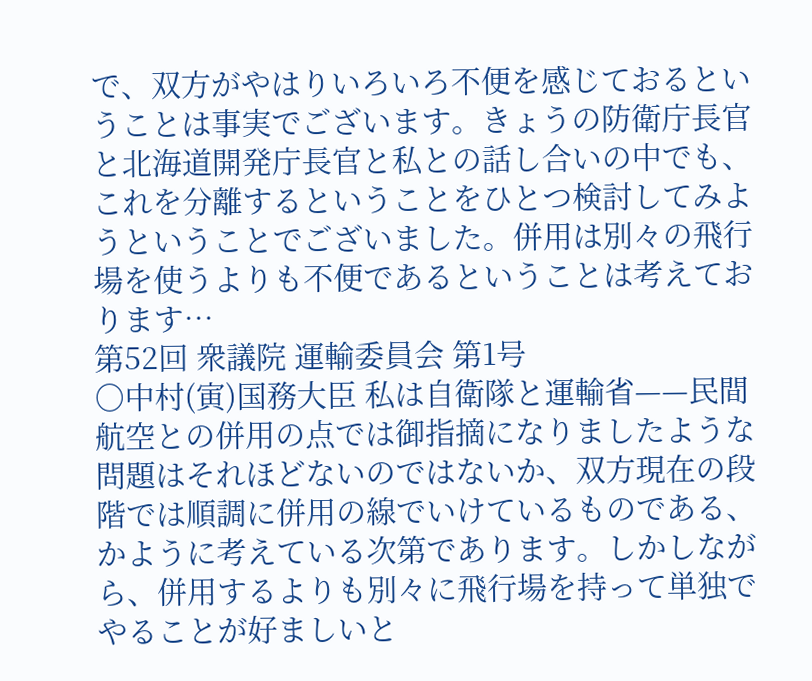で、双方がやはりいろいろ不便を感じておるということは事実でございます。きょうの防衛庁長官と北海道開発庁長官と私との話し合いの中でも、これを分離するということをひとつ検討してみようということでございました。併用は別々の飛行場を使うよりも不便であるということは考えております…
第52回 衆議院 運輸委員会 第1号
○中村(寅)国務大臣 私は自衛隊と運輸省——民間航空との併用の点では御指摘になりましたような問題はそれほどないのではないか、双方現在の段階では順調に併用の線でいけているものである、かように考えている次第であります。しかしながら、併用するよりも別々に飛行場を持って単独でやることが好ましいと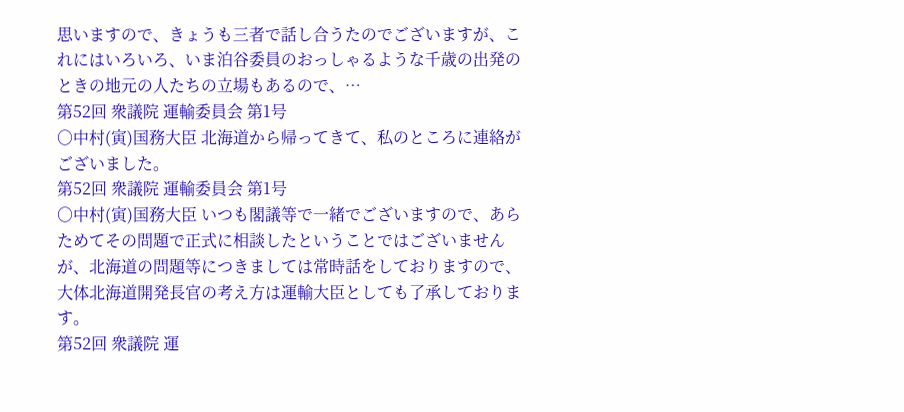思いますので、きょうも三者で話し合うたのでございますが、これにはいろいろ、いま泊谷委員のおっしゃるような千歳の出発のときの地元の人たちの立場もあるので、…
第52回 衆議院 運輸委員会 第1号
○中村(寅)国務大臣 北海道から帰ってきて、私のところに連絡がございました。
第52回 衆議院 運輸委員会 第1号
○中村(寅)国務大臣 いつも閣議等で一緒でございますので、あらためてその問題で正式に相談したということではございませんが、北海道の問題等につきましては常時話をしておりますので、大体北海道開発長官の考え方は運輸大臣としても了承しております。
第52回 衆議院 運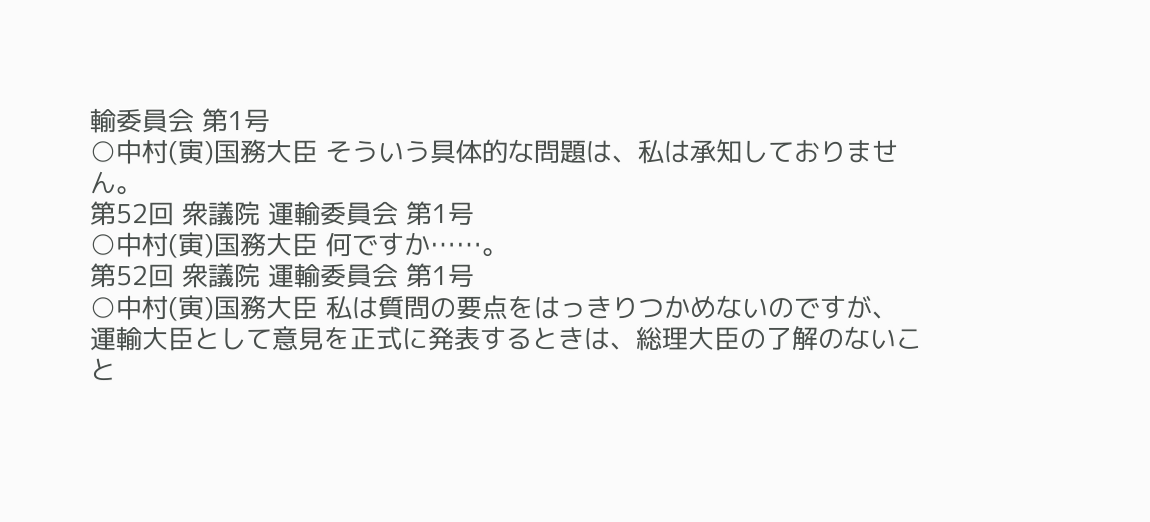輸委員会 第1号
○中村(寅)国務大臣 そういう具体的な問題は、私は承知しておりません。
第52回 衆議院 運輸委員会 第1号
○中村(寅)国務大臣 何ですか……。
第52回 衆議院 運輸委員会 第1号
○中村(寅)国務大臣 私は質問の要点をはっきりつかめないのですが、運輸大臣として意見を正式に発表するときは、総理大臣の了解のないこと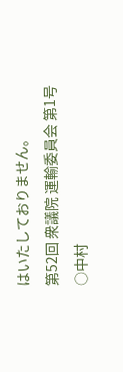はいたしておりません。
第52回 衆議院 運輸委員会 第1号
○中村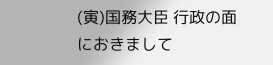(寅)国務大臣 行政の面におきまして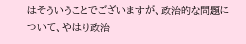はそういうことでございますが、政治的な問題について、やはり政治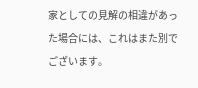家としての見解の相違があった場合には、これはまた別でございます。